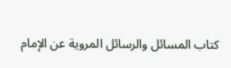كتاب المسائل والرسائل المروية عن الإمام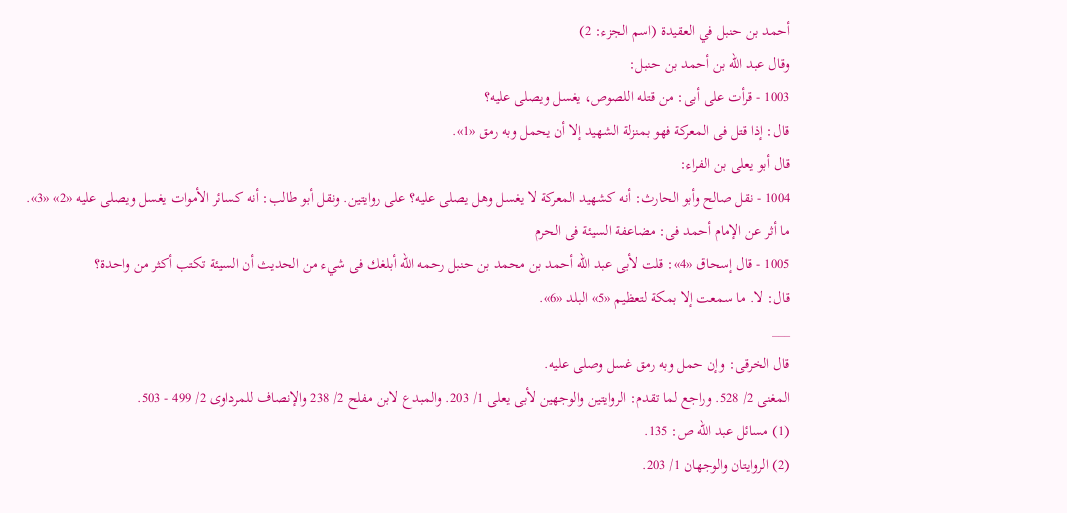أحمد بن حنبل في العقيدة (اسم الجزء: 2)
وقال عبد اللّه بن أحمد بن حنبل:
1003 - قرأت على أبى: من قتله اللصوص، يغسل ويصلى عليه؟
قال: إذا قتل فى المعركة فهو بمنزلة الشهيد إلا أن يحمل وبه رمق «1».
قال أبو يعلى بن الفراء:
1004 - نقل صالح وأبو الحارث: أنه كشهيد المعركة لا يغسل وهل يصلى عليه؟ على روايتين. ونقل أبو طالب: أنه كسائر الأموات يغسل ويصلى عليه «2» «3».
ما أثر عن الإمام أحمد فى: مضاعفة السيئة فى الحرم
1005 - قال إسحاق «4»: قلت لأبى عبد اللّه أحمد بن محمد بن حنبل رحمه اللّه أبلغك فى شيء من الحديث أن السيئة تكتب أكثر من واحدة؟
قال: لا. ما سمعت إلا بمكة لتعظيم «5» البلد «6».
___
قال الخرقى: وإن حمل وبه رمق غسل وصلى عليه.
المغنى 2/ 528. وراجع لما تقدم: الروايتين والوجهين لأبى يعلى 1/ 203. والمبدع لابن مفلح 2/ 238 والإنصاف للمرداوى 2/ 499 - 503.
(1) مسائل عبد اللّه ص: 135.
(2) الروايتان والوجهان 1/ 203.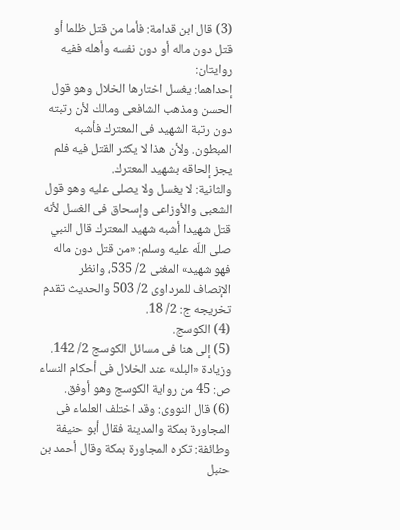(3) قال ابن قدامة: فأما من قتل ظلما أو قتل دون ماله أو دون نفسه وأهله ففيه روايتان:
إحداهما: يغسل اختارها الخلال وهو قول الحسن ومذهب الشافعى ومالك لأن رتبته دون رتبة الشهيد فى المعترك فأشبه المبطون. ولأن هذا لا يكثر القتل فيه فلم يجز إلحاقه بشهيد المعترك.
والثانية: لا يغسل ولا يصلى عليه وهو قول الشعبى والأوزاعى وإسحاق فى الغسل لأنه قتل شهيدا أشبه شهيد المعترك قال النبي صلى اللّه عليه وسلم: «من قتل دون ماله فهو شهيد» المغنى 2/ 535، وانظر الإنصاف للمرداوى 2/ 503 والحديث تقدم تخريجه ج: 2/ 18.
(4) الكوسج.
(5) إلى هنا فى مسائل الكوسج 2/ 142. وزيادة «البلد» عند الخلال فى أحكام النساء ص: 45 من رواية الكوسج وهو أوفق.
(6) قال النووى: وقد اختلف العلماء فى المجاورة بمكة والمدينة فقال أبو حنيفة وطائفة: تكره المجاورة بمكة وقال أحمد بن حنبل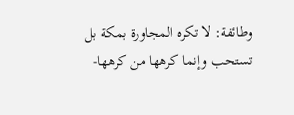وطائفة: لا تكره المجاورة بمكة بل تستحب وإنما كرهها من كرهها-